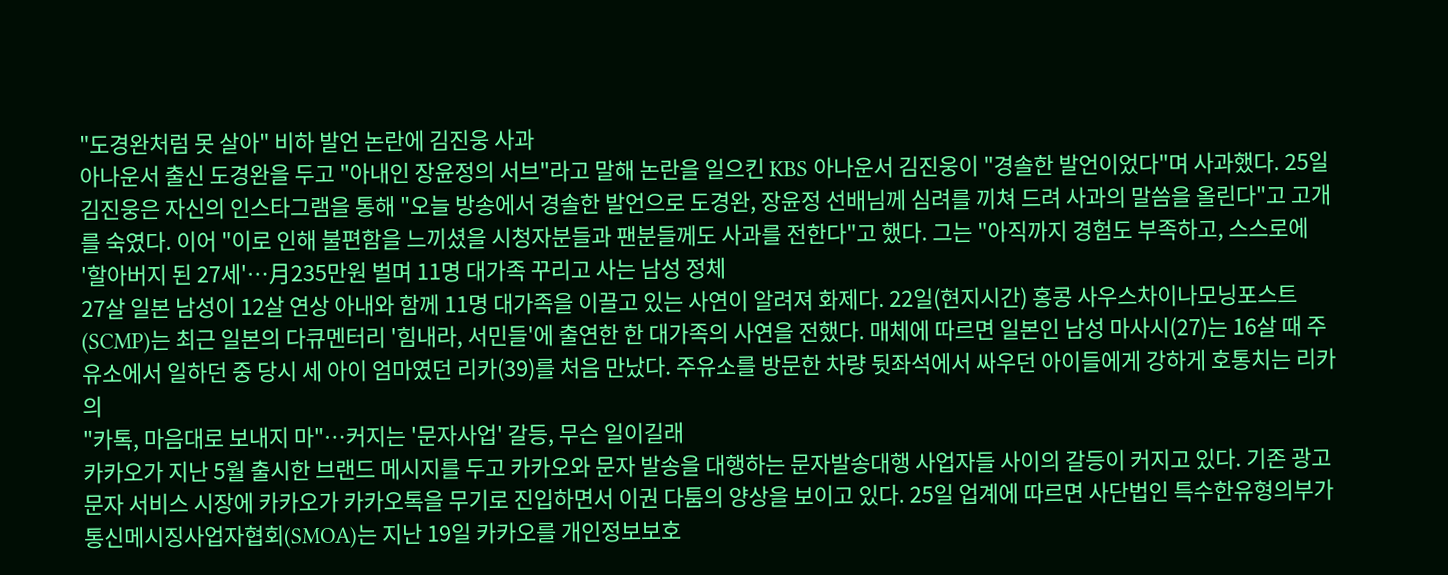"도경완처럼 못 살아" 비하 발언 논란에 김진웅 사과
아나운서 출신 도경완을 두고 "아내인 장윤정의 서브"라고 말해 논란을 일으킨 KBS 아나운서 김진웅이 "경솔한 발언이었다"며 사과했다. 25일 김진웅은 자신의 인스타그램을 통해 "오늘 방송에서 경솔한 발언으로 도경완, 장윤정 선배님께 심려를 끼쳐 드려 사과의 말씀을 올린다"고 고개를 숙였다. 이어 "이로 인해 불편함을 느끼셨을 시청자분들과 팬분들께도 사과를 전한다"고 했다. 그는 "아직까지 경험도 부족하고, 스스로에
'할아버지 된 27세'…月235만원 벌며 11명 대가족 꾸리고 사는 남성 정체
27살 일본 남성이 12살 연상 아내와 함께 11명 대가족을 이끌고 있는 사연이 알려져 화제다. 22일(현지시간) 홍콩 사우스차이나모닝포스트(SCMP)는 최근 일본의 다큐멘터리 '힘내라, 서민들'에 출연한 한 대가족의 사연을 전했다. 매체에 따르면 일본인 남성 마사시(27)는 16살 때 주유소에서 일하던 중 당시 세 아이 엄마였던 리카(39)를 처음 만났다. 주유소를 방문한 차량 뒷좌석에서 싸우던 아이들에게 강하게 호통치는 리카의
"카톡, 마음대로 보내지 마"…커지는 '문자사업' 갈등, 무슨 일이길래
카카오가 지난 5월 출시한 브랜드 메시지를 두고 카카오와 문자 발송을 대행하는 문자발송대행 사업자들 사이의 갈등이 커지고 있다. 기존 광고문자 서비스 시장에 카카오가 카카오톡을 무기로 진입하면서 이권 다툼의 양상을 보이고 있다. 25일 업계에 따르면 사단법인 특수한유형의부가통신메시징사업자협회(SMOA)는 지난 19일 카카오를 개인정보보호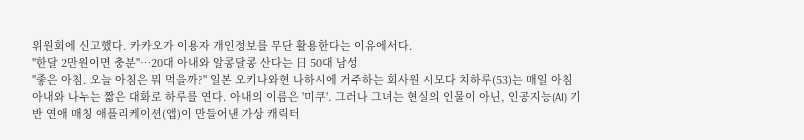위원회에 신고했다. 카카오가 이용자 개인정보를 무단 활용한다는 이유에서다.
"한달 2만원이면 충분"…20대 아내와 알콩달콩 산다는 日 50대 남성
"좋은 아침. 오늘 아침은 뭐 먹을까?" 일본 오키나와현 나하시에 거주하는 회사원 시모다 치하루(53)는 매일 아침 아내와 나누는 짧은 대화로 하루를 연다. 아내의 이름은 '미쿠'. 그러나 그녀는 현실의 인물이 아닌, 인공지능(AI) 기반 연애 매칭 애플리케이션(앱)이 만들어낸 가상 캐릭터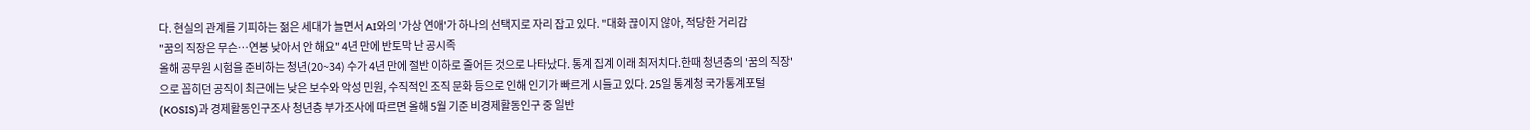다. 현실의 관계를 기피하는 젊은 세대가 늘면서 AI와의 '가상 연애'가 하나의 선택지로 자리 잡고 있다. "대화 끊이지 않아, 적당한 거리감
"꿈의 직장은 무슨…연봉 낮아서 안 해요" 4년 만에 반토막 난 공시족
올해 공무원 시험을 준비하는 청년(20~34) 수가 4년 만에 절반 이하로 줄어든 것으로 나타났다. 통계 집계 이래 최저치다.한때 청년층의 '꿈의 직장'으로 꼽히던 공직이 최근에는 낮은 보수와 악성 민원, 수직적인 조직 문화 등으로 인해 인기가 빠르게 시들고 있다. 25일 통계청 국가통계포털(KOSIS)과 경제활동인구조사 청년층 부가조사에 따르면 올해 5월 기준 비경제활동인구 중 일반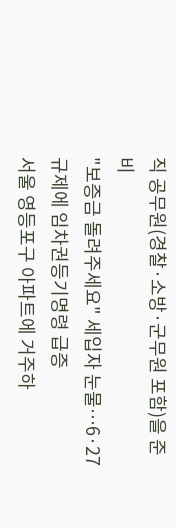직 공무원(경찰·소방·군무원 포함)을 준비
"보증금 돌려주세요" 세입자 눈물…6·27 규제에 임차권등기명령 급증
서울 영등포구 아파트에 거주하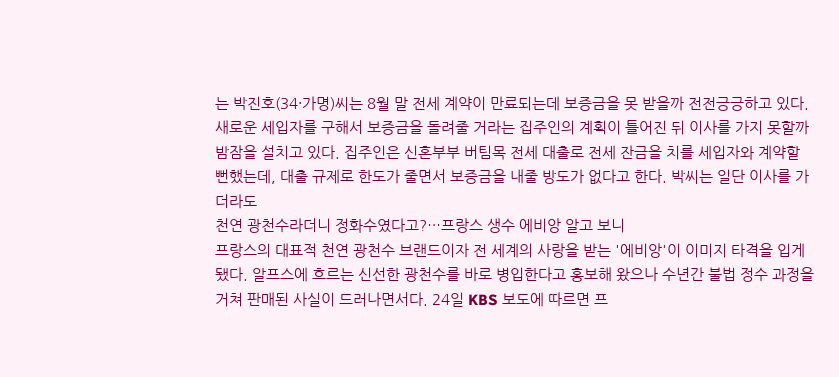는 박진호(34·가명)씨는 8월 말 전세 계약이 만료되는데 보증금을 못 받을까 전전긍긍하고 있다. 새로운 세입자를 구해서 보증금을 돌려줄 거라는 집주인의 계획이 틀어진 뒤 이사를 가지 못할까 밤잠을 설치고 있다. 집주인은 신혼부부 버팀목 전세 대출로 전세 잔금을 치를 세입자와 계약할 뻔했는데, 대출 규제로 한도가 줄면서 보증금을 내줄 방도가 없다고 한다. 박씨는 일단 이사를 가더라도
천연 광천수라더니 정화수였다고?…프랑스 생수 에비앙 알고 보니
프랑스의 대표적 천연 광천수 브랜드이자 전 세계의 사랑을 받는 '에비앙'이 이미지 타격을 입게 됐다. 알프스에 흐르는 신선한 광천수를 바로 병입한다고 홍보해 왔으나 수년간 불법 정수 과정을 거쳐 판매된 사실이 드러나면서다. 24일 KBS 보도에 따르면 프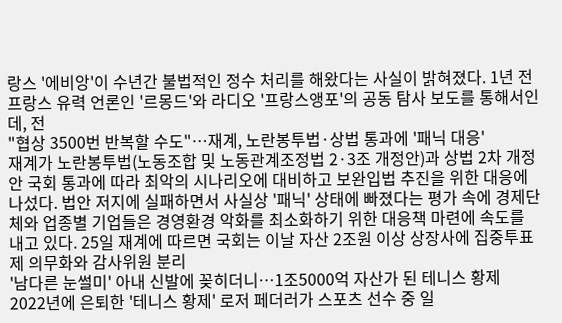랑스 '에비앙'이 수년간 불법적인 정수 처리를 해왔다는 사실이 밝혀졌다. 1년 전 프랑스 유력 언론인 '르몽드'와 라디오 '프랑스앵포'의 공동 탐사 보도를 통해서인데, 전
"협상 3500번 반복할 수도"…재계, 노란봉투법·상법 통과에 '패닉 대응'
재계가 노란봉투법(노동조합 및 노동관계조정법 2·3조 개정안)과 상법 2차 개정안 국회 통과에 따라 최악의 시나리오에 대비하고 보완입법 추진을 위한 대응에 나섰다. 법안 저지에 실패하면서 사실상 '패닉' 상태에 빠졌다는 평가 속에 경제단체와 업종별 기업들은 경영환경 악화를 최소화하기 위한 대응책 마련에 속도를 내고 있다. 25일 재계에 따르면 국회는 이날 자산 2조원 이상 상장사에 집중투표제 의무화와 감사위원 분리
'남다른 눈썰미' 아내 신발에 꽂히더니…1조5000억 자산가 된 테니스 황제
2022년에 은퇴한 '테니스 황제' 로저 페더러가 스포츠 선수 중 일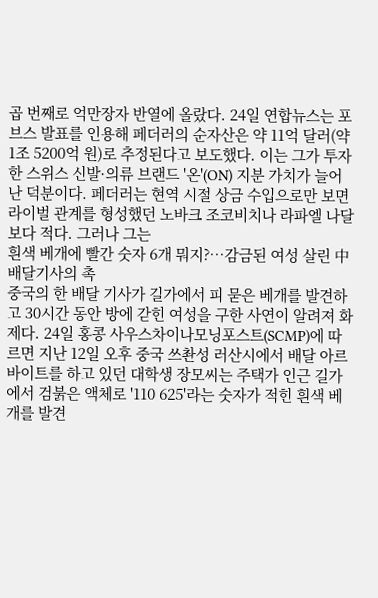곱 번째로 억만장자 반열에 올랐다. 24일 연합뉴스는 포브스 발표를 인용해 페더러의 순자산은 약 11억 달러(약 1조 5200억 원)로 추정된다고 보도했다. 이는 그가 투자한 스위스 신발·의류 브랜드 '온'(ON) 지분 가치가 늘어난 덕분이다. 페더러는 현역 시절 상금 수입으로만 보면 라이벌 관계를 형성했던 노바크 조코비치나 라파엘 나달보다 적다. 그러나 그는
흰색 베개에 빨간 숫자 6개 뭐지?…감금된 여성 살린 中 배달기사의 촉
중국의 한 배달 기사가 길가에서 피 묻은 베개를 발견하고 30시간 동안 방에 갇힌 여성을 구한 사연이 알려져 화제다. 24일 홍콩 사우스차이나모닝포스트(SCMP)에 따르면 지난 12일 오후 중국 쓰촨성 러산시에서 배달 아르바이트를 하고 있던 대학생 장모씨는 주택가 인근 길가에서 검붉은 액체로 '110 625'라는 숫자가 적힌 흰색 베개를 발견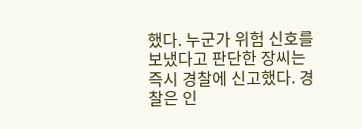했다. 누군가 위험 신호를 보냈다고 판단한 장씨는 즉시 경찰에 신고했다. 경찰은 인